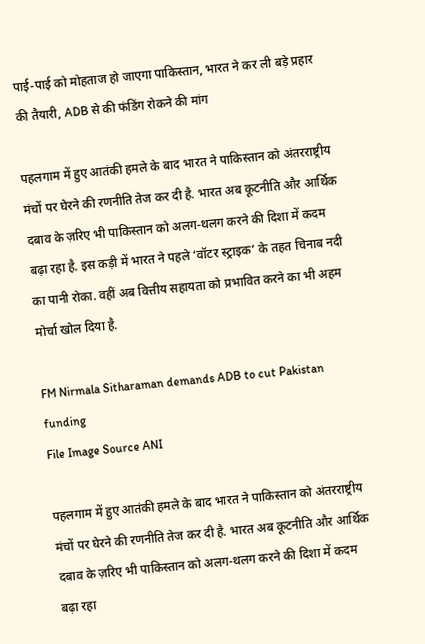पाई-पाई को मोहताज हो जाएगा पाकिस्तान, भारत ने कर ली बड़े प्रहार की तैयारी, ADB से की फंडिंग रोकने की मांग

पहलगाम में हुए आतंकी हमले के बाद भारत ने पाकिस्तान को अंतरराष्ट्रीय मंचों पर घेरने की रणनीति तेज कर दी है. भारत अब कूटनीति और आर्थिक दबाव के ज़रिए भी पाकिस्तान को अलग-थलग करने की दिशा में कदम बढ़ा रहा है. इस कड़ी में भारत ने पहले ‘वॉटर स्ट्राइक’ के तहत चिनाब नदी का पानी रोका. वहीं अब वित्तीय सहायता को प्रभावित करने का भी अहम मोर्चा खोल दिया है.

FM Nirmala Sitharaman demands ADB to cut Pakistan funding
File Image Source ANI

पहलगाम में हुए आतंकी हमले के बाद भारत ने पाकिस्तान को अंतरराष्ट्रीय मंचों पर घेरने की रणनीति तेज कर दी है. भारत अब कूटनीति और आर्थिक दबाव के ज़रिए भी पाकिस्तान को अलग-थलग करने की दिशा में कदम बढ़ा रहा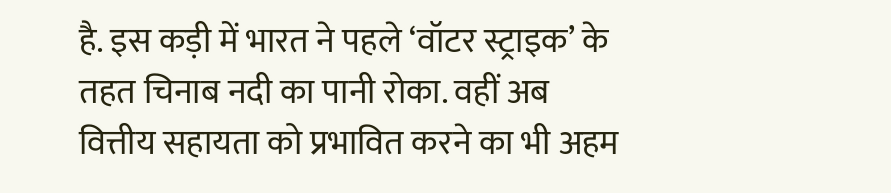है. इस कड़ी में भारत ने पहले ‘वॉटर स्ट्राइक’ के तहत चिनाब नदी का पानी रोका. वहीं अब वित्तीय सहायता को प्रभावित करने का भी अहम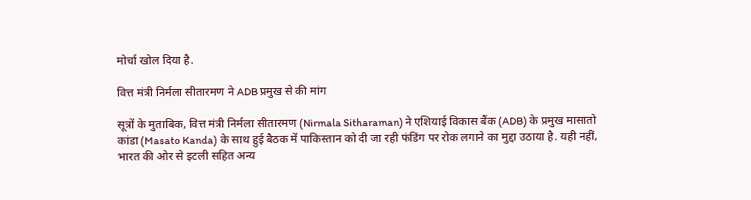मोर्चा खोल दिया है.

वित्त मंत्री निर्मला सीतारमण ने ADB प्रमुख से की मांग

सूत्रों के मुताबिक, वित्त मंत्री निर्मला सीतारमण (Nirmala Sitharaman) ने एशियाई विकास बैंक (ADB) के प्रमुख मासातो कांडा (Masato Kanda) के साथ हुई बैठक में पाकिस्तान को दी जा रही फंडिंग पर रोक लगाने का मुद्दा उठाया है. यही नहीं, भारत की ओर से इटली सहित अन्य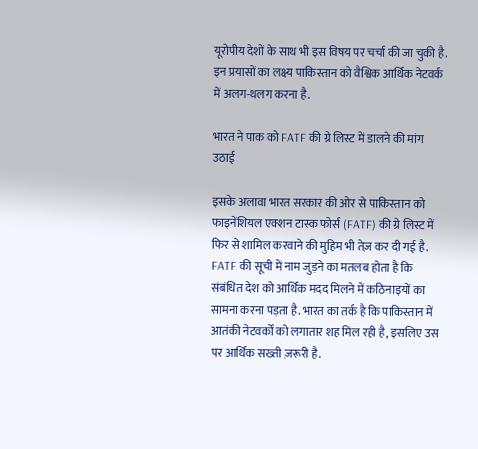यूरोपीय देशों के साथ भी इस विषय पर चर्चा की जा चुकी है. इन प्रयासों का लक्ष्य पाकिस्तान को वैश्विक आर्थिक नेटवर्क में अलग-थलग करना है.

भारत ने पाक को FATF की ग्रे लिस्ट में डालने की मांग उठाई

इसके अलावा भारत सरकार की ओर से पाकिस्तान को फाइनेंशियल एक्शन टास्क फोर्स (FATF) की ग्रे लिस्ट में फिर से शामिल करवाने की मुहिम भी तेज़ कर दी गई है. FATF की सूची में नाम जुड़ने का मतलब होता है कि संबंधित देश को आर्थिक मदद मिलने में कठिनाइयों का सामना करना पड़ता है. भारत का तर्क है कि पाकिस्तान में आतंकी नेटवर्कों को लगातार शह मिल रही है, इसलिए उस पर आर्थिक सख्ती ज़रूरी है.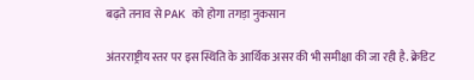बढ़ते तनाव से PAK को होगा तगड़ा नुकसान

अंतरराष्ट्रीय स्तर पर इस स्थिति के आर्थिक असर की भी समीक्षा की जा रही है. क्रेडिट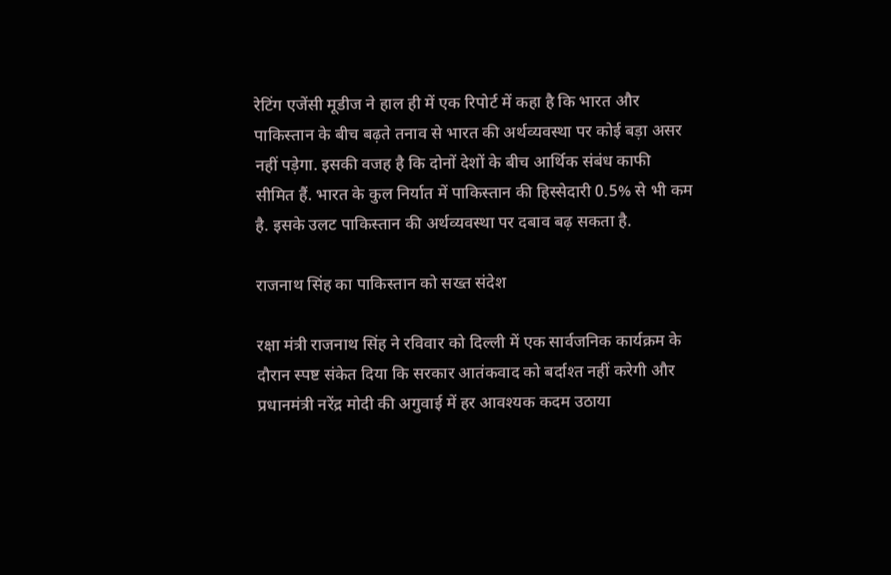रेटिंग एजेंसी मूडीज ने हाल ही में एक रिपोर्ट में कहा है कि भारत और पाकिस्तान के बीच बढ़ते तनाव से भारत की अर्थव्यवस्था पर कोई बड़ा असर नहीं पड़ेगा. इसकी वजह है कि दोनों देशों के बीच आर्थिक संबंध काफी सीमित हैं. भारत के कुल निर्यात में पाकिस्तान की हिस्सेदारी 0.5% से भी कम है. इसके उलट पाकिस्तान की अर्थव्यवस्था पर दबाव बढ़ सकता है.

राजनाथ सिंह का पाकिस्तान को सख्त संदेश

रक्षा मंत्री राजनाथ सिंह ने रविवार को दिल्ली में एक सार्वजनिक कार्यक्रम के दौरान स्पष्ट संकेत दिया कि सरकार आतंकवाद को बर्दाश्त नहीं करेगी और प्रधानमंत्री नरेंद्र मोदी की अगुवाई में हर आवश्यक कदम उठाया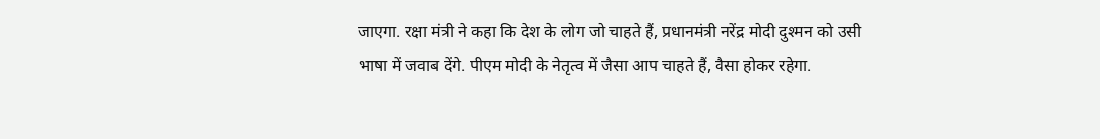जाएगा. रक्षा मंत्री ने कहा कि देश के लोग जो चाहते हैं, प्रधानमंत्री नरेंद्र मोदी दुश्मन को उसी भाषा में जवाब देंगे. पीएम मोदी के नेतृत्व में जैसा आप चाहते हैं, वैसा होकर रहेगा.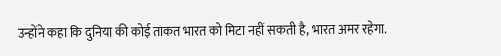उन्होंने कहा कि दुनिया की कोई ताकत भारत को मिटा नहीं सकती है, भारत अमर रहेगा.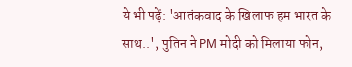ये भी पढ़ें: 'आतंकवाद के खिलाफ हम भारत के साथ..', पुतिन ने PM मोदी को मिलाया फोन,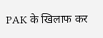PAK के खिलाफ कर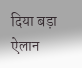दिया बड़ा ऐलान